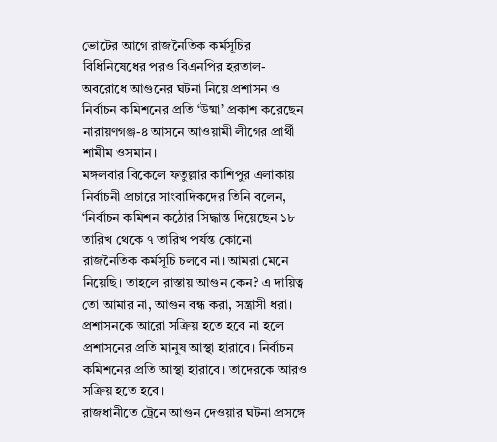ভোটের আগে রাজনৈতিক কর্মসূচির বিধিনিষেধের পরও বিএনপির হরতাল-অবরোধে আগুনের ঘটনা নিয়ে প্রশাসন ও নির্বাচন কমিশনের প্রতি ‘উষ্মা’ প্রকাশ করেছেন নারায়ণগঞ্জ-৪ আসনে আওয়ামী লীগের প্রার্থী শামীম ওসমান।
মঙ্গলবার বিকেলে ফতুল্লার কাশিপুর এলাকায় নির্বাচনী প্রচারে সাংবাদিকদের তিনি বলেন, ‘নির্বাচন কমিশন কঠোর সিদ্ধান্ত দিয়েছেন ১৮ তারিখ থেকে ৭ তারিখ পর্যন্ত কোনো রাজনৈতিক কর্মসূচি চলবে না। আমরা মেনে নিয়েছি। তাহলে রাস্তায় আগুন কেন? এ দায়িত্ব তো আমার না, আগুন বন্ধ করা, সন্ত্রাসী ধরা। প্রশাসনকে আরো সক্রিয় হতে হবে না হলে প্রশাসনের প্রতি মানুষ আস্থা হারাবে। নির্বাচন কমিশনের প্রতি আস্থা হারাবে। তাদেরকে আরও সক্রিয় হতে হবে।
রাজধানীতে ট্রেনে আগুন দেওয়ার ঘটনা প্রসঙ্গে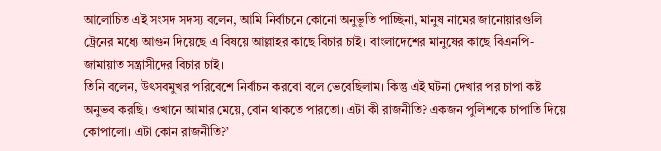আলোচিত এই সংসদ সদস্য বলেন, আমি নির্বাচনে কোনো অনুভূতি পাচ্ছিনা, মানুষ নামের জানোয়ারগুলি ট্রেনের মধ্যে আগুন দিয়েছে এ বিষয়ে আল্লাহর কাছে বিচার চাই। বাংলাদেশের মানুষের কাছে বিএনপি- জামায়াত সন্ত্রাসীদের বিচার চাই।
তিনি বলেন, উৎসবমুখর পরিবেশে নির্বাচন করবো বলে ভেবেছিলাম। কিন্তু এই ঘটনা দেখার পর চাপা কষ্ট অনুভব করছি। ওখানে আমার মেয়ে, বোন থাকতে পারতো। এটা কী রাজনীতি? একজন পুলিশকে চাপাতি দিয়ে কোপালো। এটা কোন রাজনীতি?’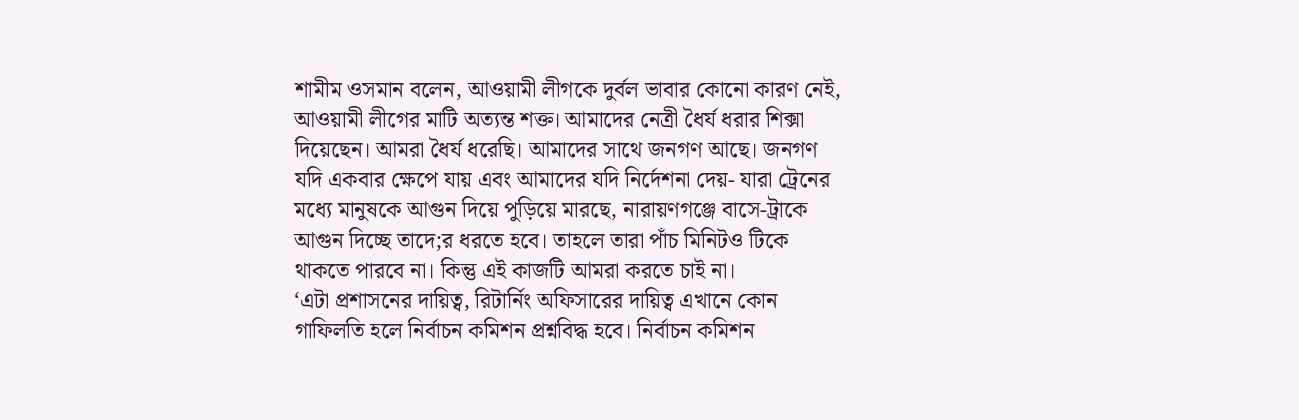শামীম ওসমান বলেন, আওয়ামী লীগকে দুর্বল ভাবার কোনো কারণ নেই, আওয়ামী লীগের মাটি অত্যন্ত শক্ত। আমাদের নেত্রী ধৈর্য ধরার শিক্সা দিয়েছেন। আমরা ধৈর্য ধরেছি। আমাদের সাথে জনগণ আছে। জনগণ যদি একবার ক্ষেপে যায় এবং আমাদের যদি নির্দেশনা দেয়- যারা ট্রেনের মধ্যে মানুষকে আগুন দিয়ে পুড়িয়ে মারছে, নারায়ণগঞ্জে বাসে-ট্রাকে আগুন দিচ্ছে তাদে;র ধরতে হবে। তাহলে তারা পাঁচ মিনিটও টিকে থাকতে পারবে না। কিন্তু এই কাজটি আমরা করতে চাই না।
‘এটা প্রশাসনের দায়িত্ব, রিটার্নিং অফিসারের দায়িত্ব এখানে কোন গাফিলতি হলে নির্বাচন কমিশন প্রশ্নবিদ্ধ হবে। নির্বাচন কমিশন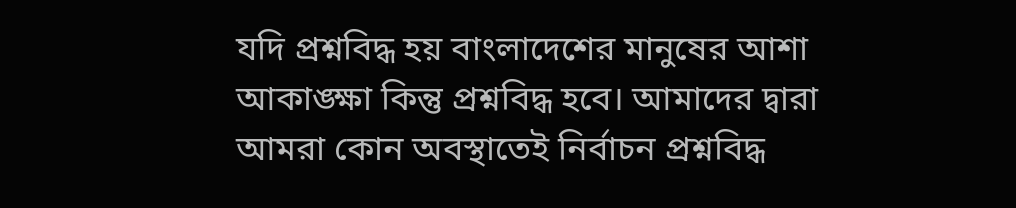যদি প্রশ্নবিদ্ধ হয় বাংলাদেশের মানুষের আশা আকাঙ্ক্ষা কিন্তু প্রশ্নবিদ্ধ হবে। আমাদের দ্বারা আমরা কোন অবস্থাতেই নির্বাচন প্রশ্নবিদ্ধ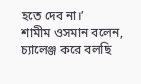হতে দেব না।’
শামীম ওসমান বলেন, চ্যালেঞ্জ করে বলছি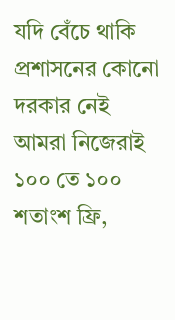যদি বেঁচে থাকি প্রশাসনের কোনো দরকার নেই আমরা নিজেরাই ১০০ তে ১০০ শতাংশ ফ্রি,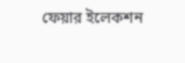ফেয়ার ইলেকশন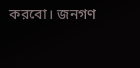করবো। জনগণ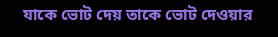যাকে ভোট দেয় তাকে ভোট দেওয়ার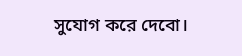সুযোগ করে দেবো।